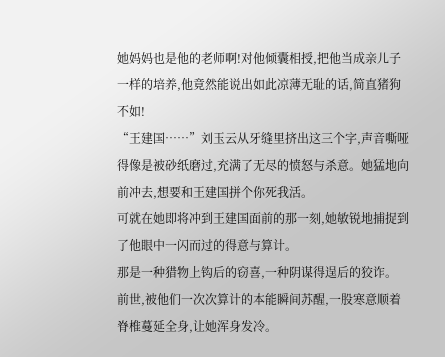她妈妈也是他的老师啊!对他倾囊相授,把他当成亲儿子一样的培养,他竟然能说出如此凉薄无耻的话,简直猪狗不如!
“王建国……”刘玉云从牙缝里挤出这三个字,声音嘶哑得像是被砂纸磨过,充满了无尽的愤怒与杀意。她猛地向前冲去,想要和王建国拼个你死我活。
可就在她即将冲到王建国面前的那一刻,她敏锐地捕捉到了他眼中一闪而过的得意与算计。
那是一种猎物上钩后的窃喜,一种阴谋得逞后的狡诈。
前世,被他们一次次算计的本能瞬间苏醒,一股寒意顺着脊椎蔓延全身,让她浑身发冷。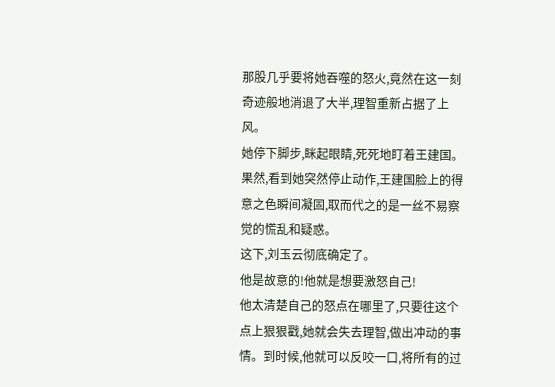那股几乎要将她吞噬的怒火,竟然在这一刻奇迹般地消退了大半,理智重新占据了上风。
她停下脚步,眯起眼睛,死死地盯着王建国。
果然,看到她突然停止动作,王建国脸上的得意之色瞬间凝固,取而代之的是一丝不易察觉的慌乱和疑惑。
这下,刘玉云彻底确定了。
他是故意的!他就是想要激怒自己!
他太清楚自己的怒点在哪里了,只要往这个点上狠狠戳,她就会失去理智,做出冲动的事情。到时候,他就可以反咬一口,将所有的过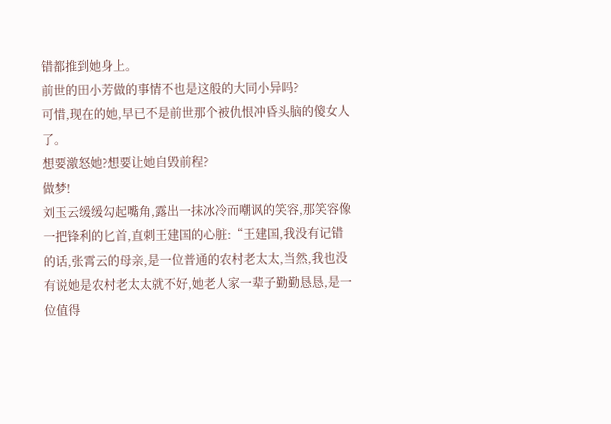错都推到她身上。
前世的田小芳做的事情不也是这般的大同小异吗?
可惜,现在的她,早已不是前世那个被仇恨冲昏头脑的傻女人了。
想要激怒她?想要让她自毁前程?
做梦!
刘玉云缓缓勾起嘴角,露出一抹冰冷而嘲讽的笑容,那笑容像一把锋利的匕首,直刺王建国的心脏:“王建国,我没有记错的话,张霄云的母亲,是一位普通的农村老太太,当然,我也没有说她是农村老太太就不好,她老人家一辈子勤勤恳恳,是一位值得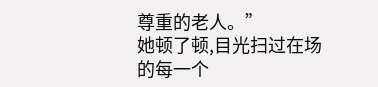尊重的老人。”
她顿了顿,目光扫过在场的每一个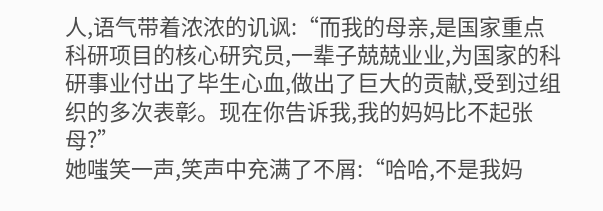人,语气带着浓浓的讥讽:“而我的母亲,是国家重点科研项目的核心研究员,一辈子兢兢业业,为国家的科研事业付出了毕生心血,做出了巨大的贡献,受到过组织的多次表彰。现在你告诉我,我的妈妈比不起张母?”
她嗤笑一声,笑声中充满了不屑:“哈哈,不是我妈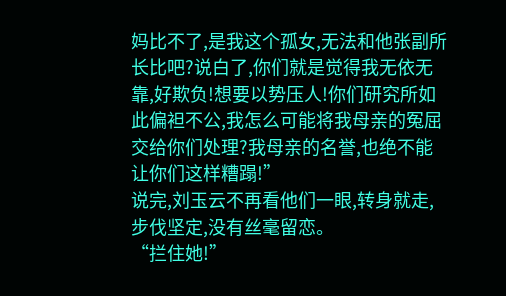妈比不了,是我这个孤女,无法和他张副所长比吧?说白了,你们就是觉得我无依无靠,好欺负!想要以势压人!你们研究所如此偏袒不公,我怎么可能将我母亲的冤屈交给你们处理?我母亲的名誉,也绝不能让你们这样糟蹋!”
说完,刘玉云不再看他们一眼,转身就走,步伐坚定,没有丝毫留恋。
“拦住她!”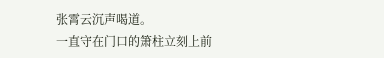张霄云沉声喝道。
一直守在门口的箫柱立刻上前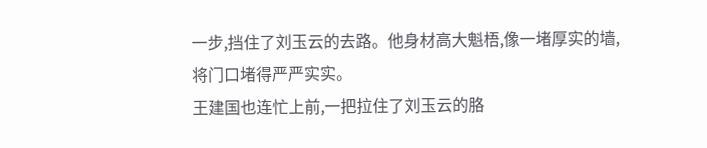一步,挡住了刘玉云的去路。他身材高大魁梧,像一堵厚实的墙,将门口堵得严严实实。
王建国也连忙上前,一把拉住了刘玉云的胳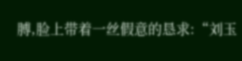膊,脸上带着一丝假意的恳求:“刘玉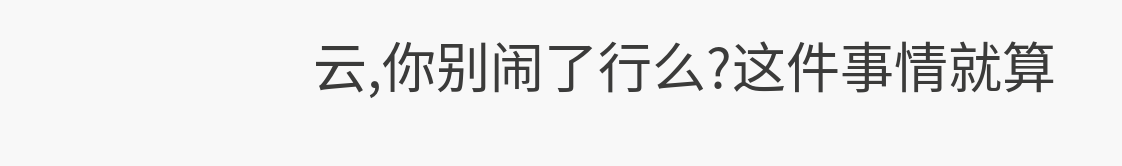云,你别闹了行么?这件事情就算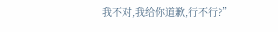我不对,我给你道歉,行不行?”